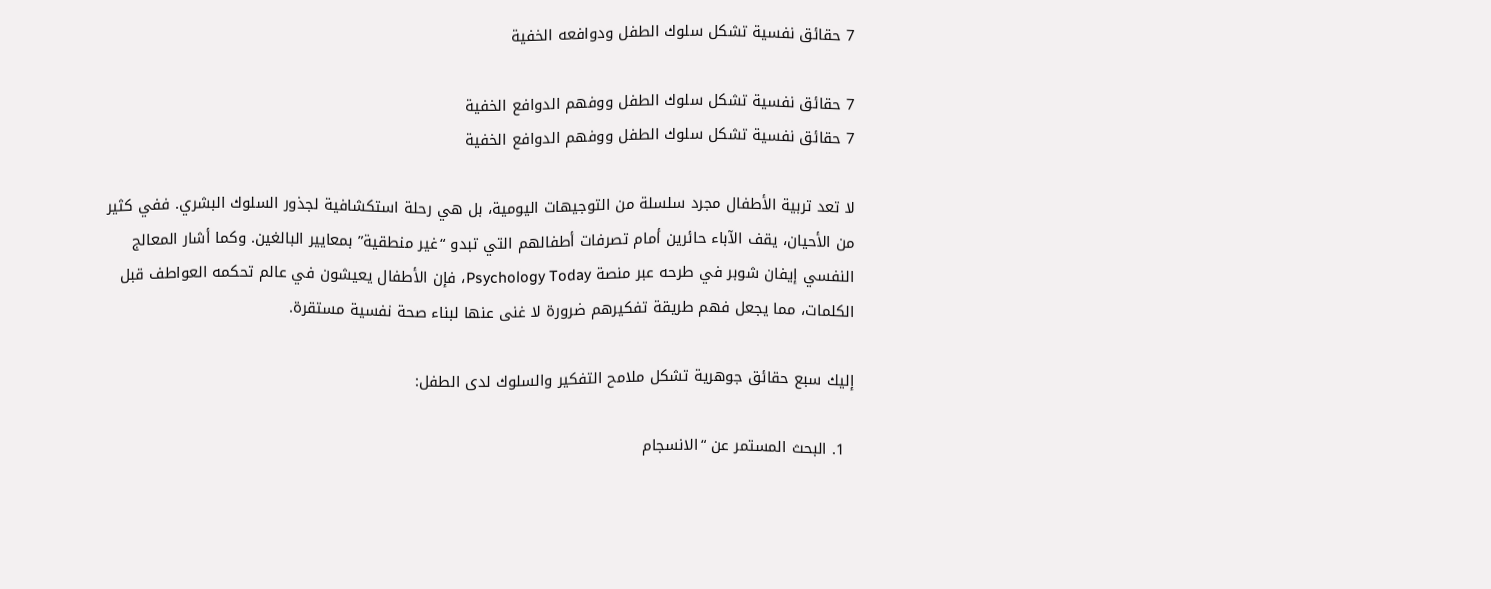7 حقائق نفسية تشكل سلوك الطفل ودوافعه الخفية

7 حقائق نفسية تشكل سلوك الطفل ووفهم الدوافع الخفية
7 حقائق نفسية تشكل سلوك الطفل ووفهم الدوافع الخفية

لا تعد تربية الأطفال مجرد سلسلة من التوجيهات اليومية، بل هي رحلة استكشافية لجذور السلوك البشري. ففي كثير من الأحيان، يقف الآباء حائرين أمام تصرفات أطفالهم التي تبدو “غير منطقية” بمعايير البالغين. وكما أشار المعالج النفسي إيفان شوبر في طرحه عبر منصة Psychology Today، فإن الأطفال يعيشون في عالم تحكمه العواطف قبل الكلمات، مما يجعل فهم طريقة تفكيرهم ضرورة لا غنى عنها لبناء صحة نفسية مستقرة.

إليك سبع حقائق جوهرية تشكل ملامح التفكير والسلوك لدى الطفل:

  1. البحث المستمر عن “الانسجام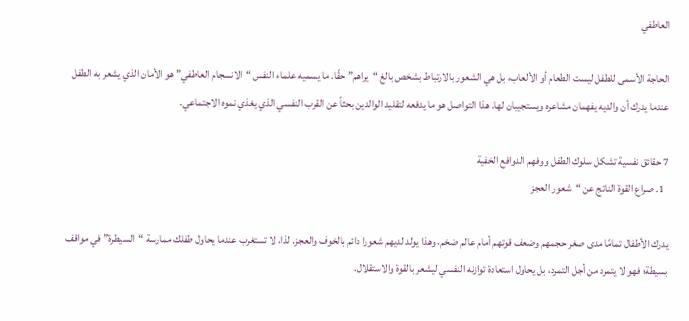العاطفي

الحاجة الأسمى للطفل ليست الطعام أو الألعاب، بل هي الشعور بالارتباط بشخص بالغ “يراهم” حقًا. ما يسميه علماء النفس “الانسجام العاطفي” هو الأمان الذي يشعر به الطفل عندما يدرك أن والديه يفهمان مشاعره ويستجيبان لها. هذا التواصل هو ما يدفعه لتقليد الوالدين بحثاً عن القرب النفسي الذي يغذي نموه الاجتماعي.

7 حقائق نفسية تشكل سلوك الطفل ووفهم الدوافع الخفية
  1. صراع القوة الناتج عن “شعور العجز

يدرك الأطفال تمامًا مدى صغر حجمهم وضعف قوتهم أمام عالم ضخم، وهذا يولد لديهم شعورا دائم بالخوف والعجز. لذا، لا تستغرب عندما يحاول طفلك ممارسة “السيطرة” في مواقف بسيطة؛ فهو لا يتمرد من أجل التمرد، بل يحاول استعادة توازنه النفسي ليشعر بالقوة والاستقلال.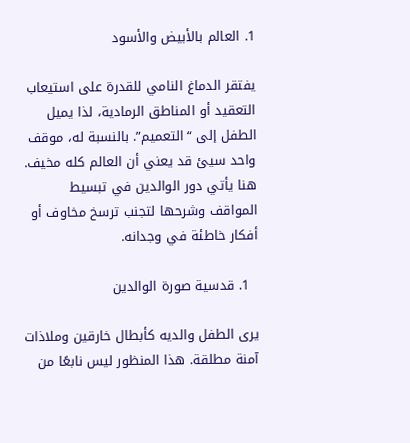1. العالم بالأبيض والأسود

يفتقر الدماغ النامي للقدرة على استيعاب التعقيد أو المناطق الرمادية، لذا يميل الطفل إلى “التعميم”. بالنسبة له، موقف واحد سيئ قد يعني أن العالم كله مخيف. هنا يأتي دور الوالدين في تبسيط المواقف وشرحها لتجنب ترسخ مخاوف أو أفكار خاطئة في وجدانه.

  1. قدسية صورة الوالدين

يرى الطفل والديه كأبطال خارقين وملاذات آمنة مطلقة. هذا المنظور ليس نابعًا من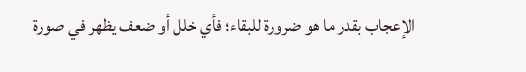الإعجاب بقدر ما هو ضرورة للبقاء؛ فأي خلل أو ضعف يظهر في صورة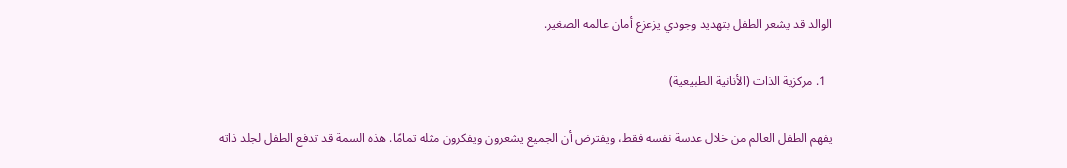الوالد قد يشعر الطفل بتهديد وجودي يزعزع أمان عالمه الصغير.

  1. مركزية الذات (الأنانية الطبيعية)

يفهم الطفل العالم من خلال عدسة نفسه فقط، ويفترض أن الجميع يشعرون ويفكرون مثله تمامًا. هذه السمة قد تدفع الطفل لجلد ذاته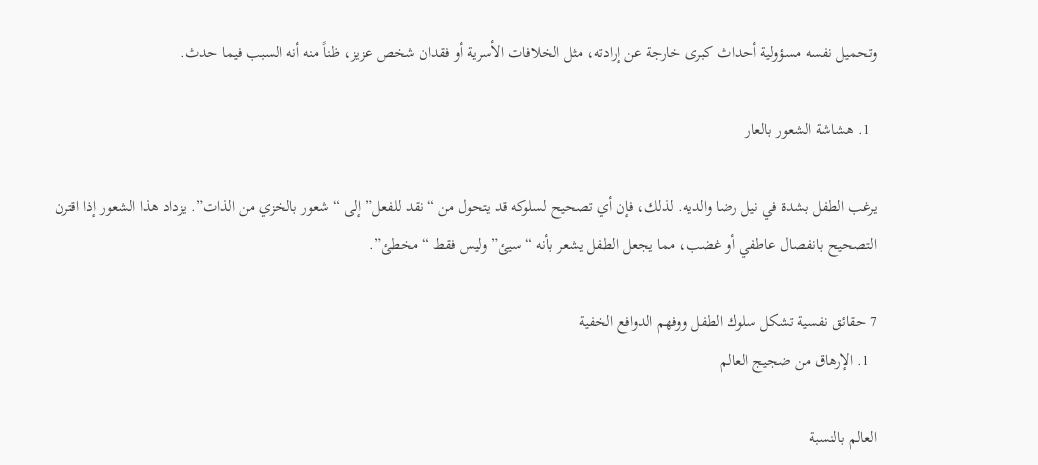وتحميل نفسه مسؤولية أحداث كبرى خارجة عن إرادته، مثل الخلافات الأسرية أو فقدان شخص عزيز، ظناً منه أنه السبب فيما حدث.

  1. هشاشة الشعور بالعار

يرغب الطفل بشدة في نيل رضا والديه. لذلك، فإن أي تصحيح لسلوكه قد يتحول من “نقد للفعل” إلى “شعور بالخزي من الذات”. يزداد هذا الشعور إذا اقترن التصحيح بانفصال عاطفي أو غضب، مما يجعل الطفل يشعر بأنه “سيئ” وليس فقط “مخطئ”.

7 حقائق نفسية تشكل سلوك الطفل ووفهم الدوافع الخفية
  1. الإرهاق من ضجيج العالم

العالم بالنسبة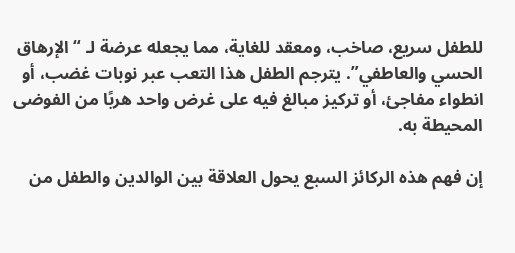للطفل سريع، صاخب، ومعقد للغاية، مما يجعله عرضة لـ “الإرهاق الحسي والعاطفي”. يترجم الطفل هذا التعب عبر نوبات غضب، أو انطواء مفاجئ، أو تركيز مبالغ فيه على غرض واحد هربًا من الفوضى المحيطة به.

إن فهم هذه الركائز السبع يحول العلاقة بين الوالدين والطفل من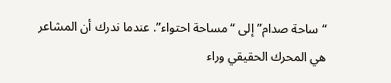“ساحة صدام” إلى “مساحة احتواء”. عندما ندرك أن المشاعر هي المحرك الحقيقي وراء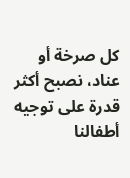كل صرخة أو عناد، نصبح أكثر قدرة على توجيه أطفالنا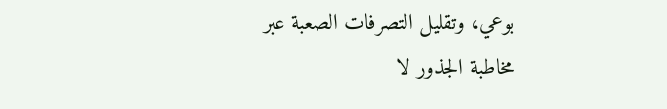بوعي، وتقليل التصرفات الصعبة عبر مخاطبة الجذور لا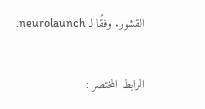القشور. وفقًا لـ neurolaunch.

الرابط المختصر :